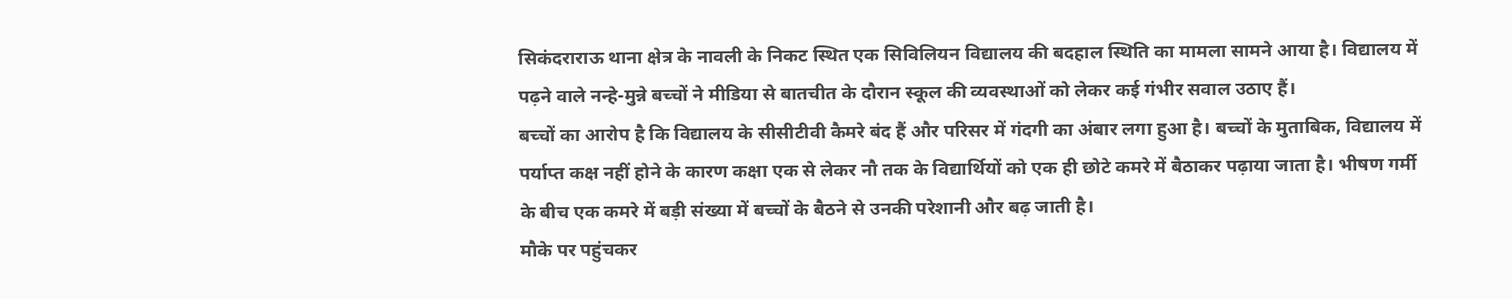सिकंदराराऊ थाना क्षेत्र के नावली के निकट स्थित एक सिविलियन विद्यालय की बदहाल स्थिति का मामला सामने आया है। विद्यालय में पढ़ने वाले नन्हे-मुन्ने बच्चों ने मीडिया से बातचीत के दौरान स्कूल की व्यवस्थाओं को लेकर कई गंभीर सवाल उठाए हैं।
बच्चों का आरोप है कि विद्यालय के सीसीटीवी कैमरे बंद हैं और परिसर में गंदगी का अंबार लगा हुआ है। बच्चों के मुताबिक, विद्यालय में पर्याप्त कक्ष नहीं होने के कारण कक्षा एक से लेकर नौ तक के विद्यार्थियों को एक ही छोटे कमरे में बैठाकर पढ़ाया जाता है। भीषण गर्मी के बीच एक कमरे में बड़ी संख्या में बच्चों के बैठने से उनकी परेशानी और बढ़ जाती है।
मौके पर पहुंचकर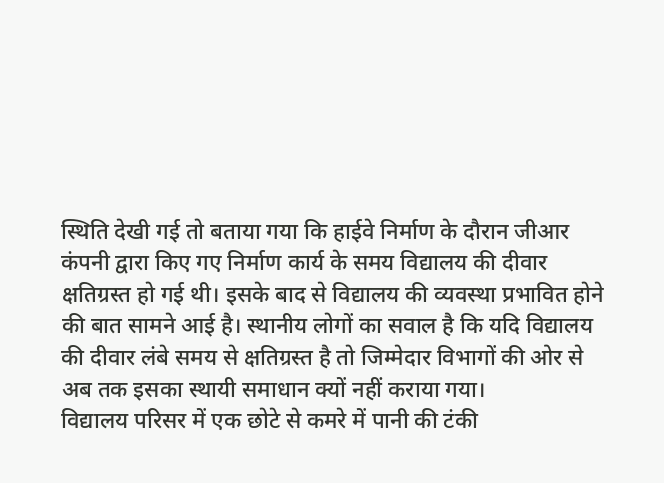स्थिति देखी गई तो बताया गया कि हाईवे निर्माण के दौरान जीआर कंपनी द्वारा किए गए निर्माण कार्य के समय विद्यालय की दीवार क्षतिग्रस्त हो गई थी। इसके बाद से विद्यालय की व्यवस्था प्रभावित होने की बात सामने आई है। स्थानीय लोगों का सवाल है कि यदि विद्यालय की दीवार लंबे समय से क्षतिग्रस्त है तो जिम्मेदार विभागों की ओर से अब तक इसका स्थायी समाधान क्यों नहीं कराया गया।
विद्यालय परिसर में एक छोटे से कमरे में पानी की टंकी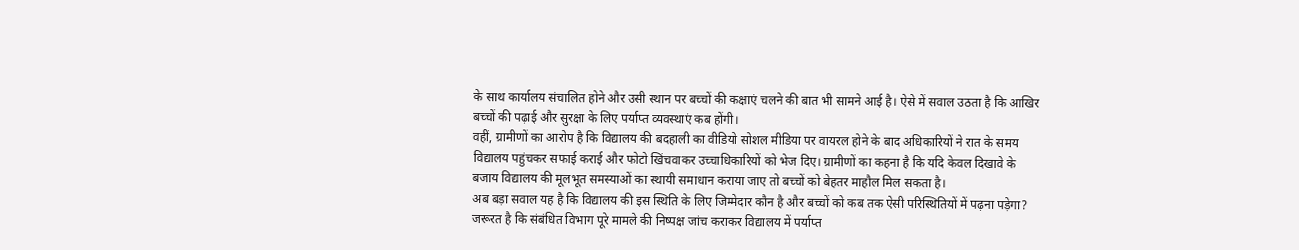के साथ कार्यालय संचालित होने और उसी स्थान पर बच्चों की कक्षाएं चलने की बात भी सामने आई है। ऐसे में सवाल उठता है कि आखिर बच्चों की पढ़ाई और सुरक्षा के लिए पर्याप्त व्यवस्थाएं कब होंगी।
वहीं, ग्रामीणों का आरोप है कि विद्यालय की बदहाली का वीडियो सोशल मीडिया पर वायरल होने के बाद अधिकारियों ने रात के समय विद्यालय पहुंचकर सफाई कराई और फोटो खिंचवाकर उच्चाधिकारियों को भेज दिए। ग्रामीणों का कहना है कि यदि केवल दिखावे के बजाय विद्यालय की मूलभूत समस्याओं का स्थायी समाधान कराया जाए तो बच्चों को बेहतर माहौल मिल सकता है।
अब बड़ा सवाल यह है कि विद्यालय की इस स्थिति के लिए जिम्मेदार कौन है और बच्चों को कब तक ऐसी परिस्थितियों में पढ़ना पड़ेगा? जरूरत है कि संबंधित विभाग पूरे मामले की निष्पक्ष जांच कराकर विद्यालय में पर्याप्त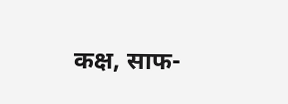कक्ष, साफ-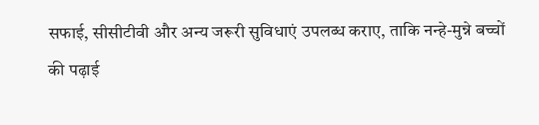सफाई, सीसीटीवी और अन्य जरूरी सुविधाएं उपलब्ध कराए, ताकि नन्हे-मुन्ने बच्चों की पढ़ाई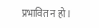प्रभावित न हो।